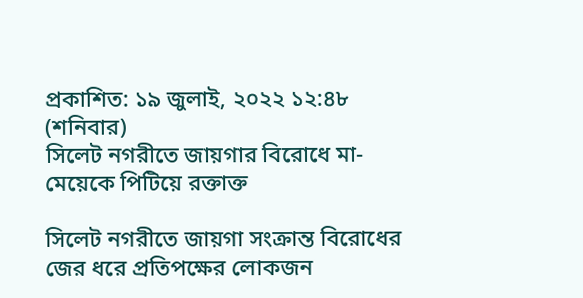প্রকাশিত: ১৯ জুলাই, ২০২২ ১২:৪৮ (শনিবার)
সিলেট নগরীতে জায়গার বিরোধে মা-মেয়েকে পিটিয়ে রক্তাক্ত

সিলেট নগরীতে জায়গা সংক্রান্ত বিরোধের জের ধরে প্রতিপক্ষের লোকজন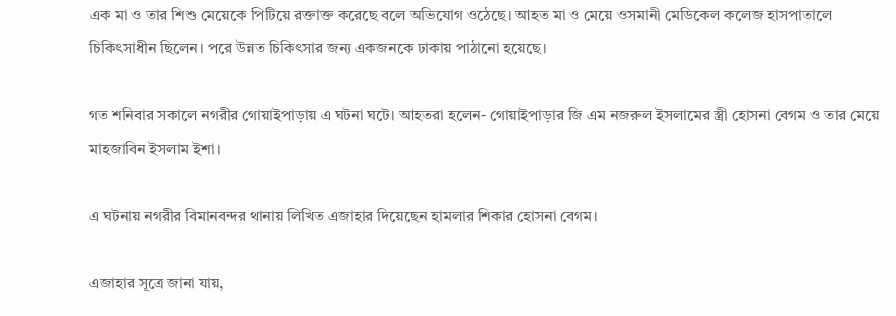এক মা ও তার শিশু মেয়েকে পিটিয়ে রক্তাক্ত করেছে বলে অভিযোগ ওঠেছে। আহত মা ও মেয়ে ওসমানী মেডিকেল কলেজ হাসপাতালে চিকিৎসাধীন ছিলেন। পরে উন্নত চিকিৎসার জন্য একজনকে ঢাকায় পাঠানো হয়েছে।

গত শনিবার সকালে নগরীর গোয়াইপাড়ায় এ ঘটনা ঘটে। আহতরা হলেন- গোয়াইপাড়ার জি এম নজরুল ইসলামের স্ত্রী হোসনা বেগম ও তার মেয়ে মাহজাবিন ইসলাম ইশা।

এ ঘটনায় নগরীর বিমানবন্দর থানায় লিখিত এজাহার দিয়েছেন হামলার শিকার হোসনা বেগম।

এজাহার সূত্রে জানা যায়,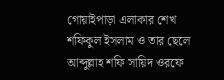গোয়াইপাড়া এলাকার শেখ শফিকুল ইসলাম ও তার ছেলে আব্দুল্লাহ শফি সায়িদ ওরফে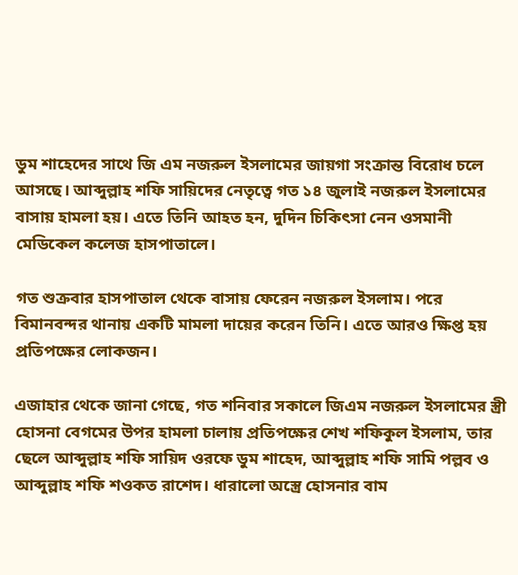ডুম শাহেদের সাথে জি এম নজরুল ইসলামের জায়গা সংক্রান্ত বিরোধ চলে আসছে। আব্দুল্লাহ শফি সায়িদের নেতৃত্বে গত ১৪ জুলাই নজরুল ইসলামের বাসায় হামলা হয়। এতে তিনি আহত হন, দুদিন চিকিৎসা নেন ওসমানী মেডিকেল কলেজ হাসপাতালে।

গত শুক্রবার হাসপাতাল থেকে বাসায় ফেরেন নজরুল ইসলাম। পরে বিমানবন্দর থানায় একটি মামলা দায়ের করেন তিনি। এতে আরও ক্ষিপ্ত হয় প্রতিপক্ষের লোকজন।

এজাহার থেকে জানা গেছে, গত শনিবার সকালে জিএম নজরুল ইসলামের স্ত্রী হোসনা বেগমের উপর হামলা চালায় প্রতিপক্ষের শেখ শফিকুল ইসলাম, তার ছেলে আব্দুল্লাহ শফি সায়িদ ওরফে ডুম শাহেদ, আব্দুল্লাহ শফি সামি পল্লব ও আব্দুল্লাহ শফি শওকত রাশেদ। ধারালো অস্ত্রে হোসনার বাম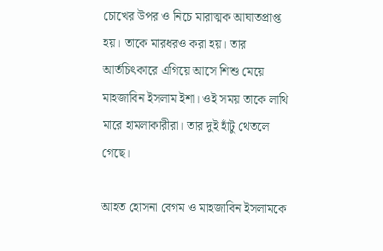চোখের উপর ও নিচে মারাত্মক আঘাতপ্রাপ্ত হয়। তাকে মারধরও করা হয়। তার আর্তচিৎকারে এগিয়ে আসে শিশু মেয়ে মাহজাবিন ইসলাম ইশা। ওই সময় তাকে লাথি মারে হামলাকারীরা। তার দুই হাঁটু থেতলে গেছে।

আহত হোসনা বেগম ও মাহজাবিন ইসলামকে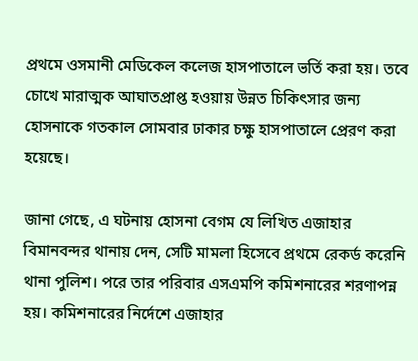প্রথমে ওসমানী মেডিকেল কলেজ হাসপাতালে ভর্তি করা হয়। তবে চোখে মারাত্মক আঘাতপ্রাপ্ত হওয়ায় উন্নত চিকিৎসার জন্য হোসনাকে গতকাল সোমবার ঢাকার চক্ষু হাসপাতালে প্রেরণ করা হয়েছে।

জানা গেছে, এ ঘটনায় হোসনা বেগম যে লিখিত এজাহার বিমানবন্দর থানায় দেন, সেটি মামলা হিসেবে প্রথমে রেকর্ড করেনি থানা পুলিশ। পরে তার পরিবার এসএমপি কমিশনারের শরণাপন্ন হয়। কমিশনারের নির্দেশে এজাহার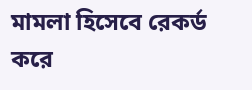মামলা হিসেবে রেকর্ড করে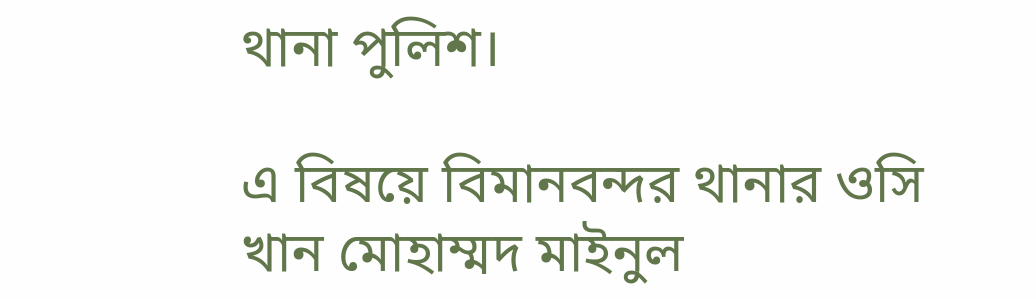থানা পুলিশ।

এ বিষয়ে বিমানবন্দর থানার ওসি খান মোহাম্মদ মাইনুল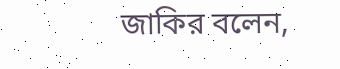জাকির বলেন,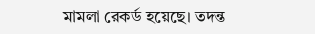মামলা রেকর্ড হয়েছে। তদন্ত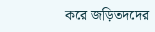করে জড়িতদদের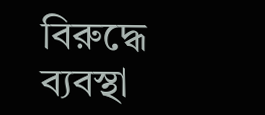বিরুদ্ধে ব্যবস্থা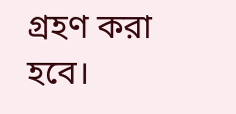গ্রহণ করা হবে।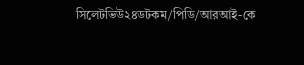সিলেটভিউ২৪ডটকম/পিডি/আরআই-কে